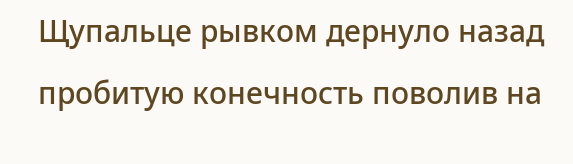Щупальце рывком дернуло назад пробитую конечность поволив на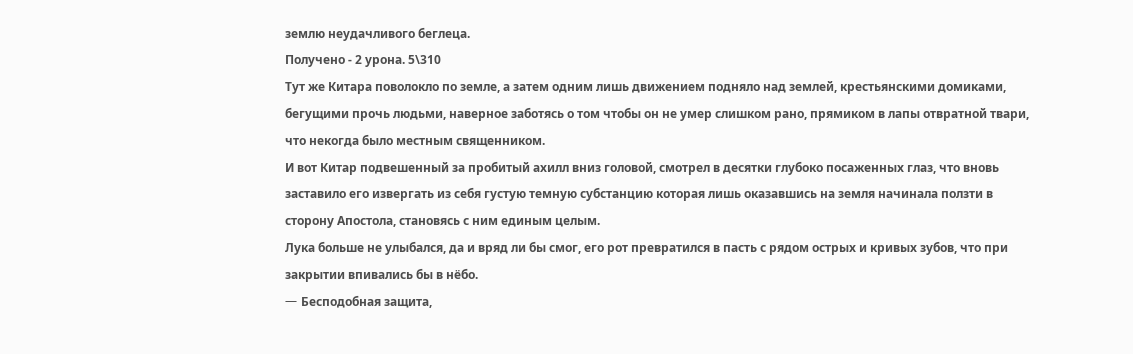землю неудачливого беглеца.
Получено - 2 урона. 5\310
Тут же Китара поволокло по земле, а затем одним лишь движением подняло над землей, крестьянскими домиками, бегущими прочь людьми, наверное заботясь о том чтобы он не умер слишком рано, прямиком в лапы отвратной твари, что некогда было местным священником.
И вот Китар подвешенный за пробитый ахилл вниз головой, смотрел в десятки глубоко посаженных глаз, что вновь заставило его извергать из себя густую темную субстанцию которая лишь оказавшись на земля начинала ползти в сторону Апостола, становясь с ним единым целым.
Лука больше не улыбался, да и вряд ли бы смог, его рот превратился в пасть с рядом острых и кривых зубов, что при закрытии впивались бы в нёбо.
一 Бесподобная защита,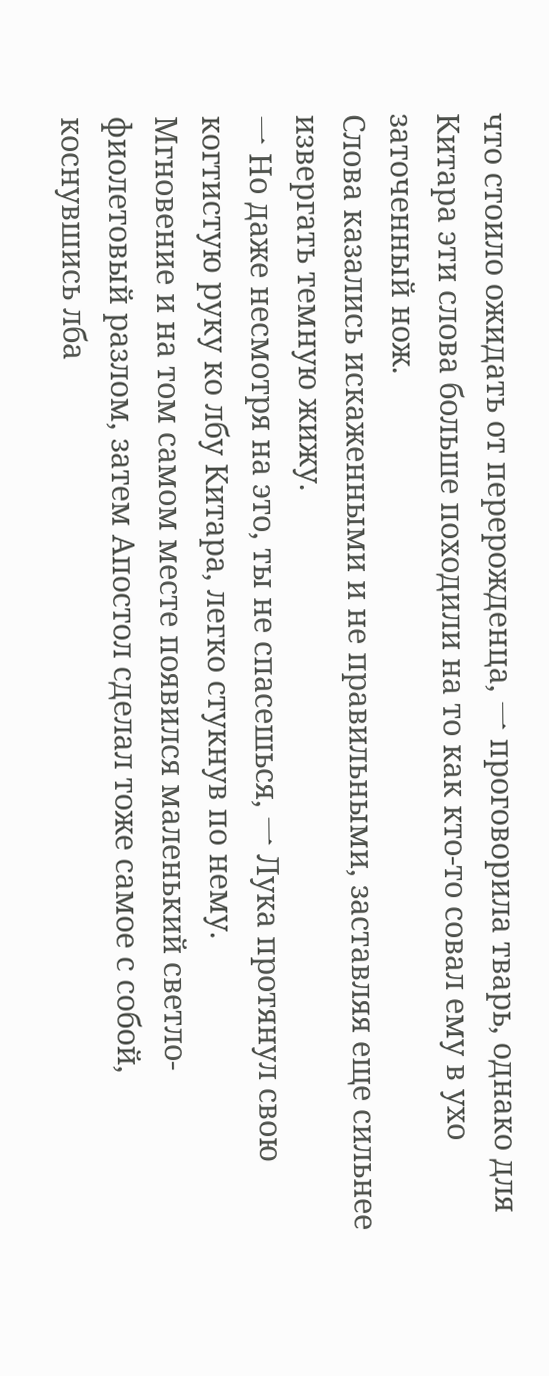что стоило ожидать от перерожденца, 一 проговорила тварь, однако для Китара эти слова больше походили на то как кто-то совал ему в ухо заточенный нож.
Слова казались искаженными и не правильными, заставляя еще сильнее извергать темную жижу.
一 Но даже несмотря на это, ты не спасешься, 一 Лука протянул свою когтистую руку ко лбу Китара, легко стукнув по нему.
Мгновение и на том самом месте появился маленький светло-фиолетовый разлом, затем Апостол сделал тоже самое с собой, коснувшись лба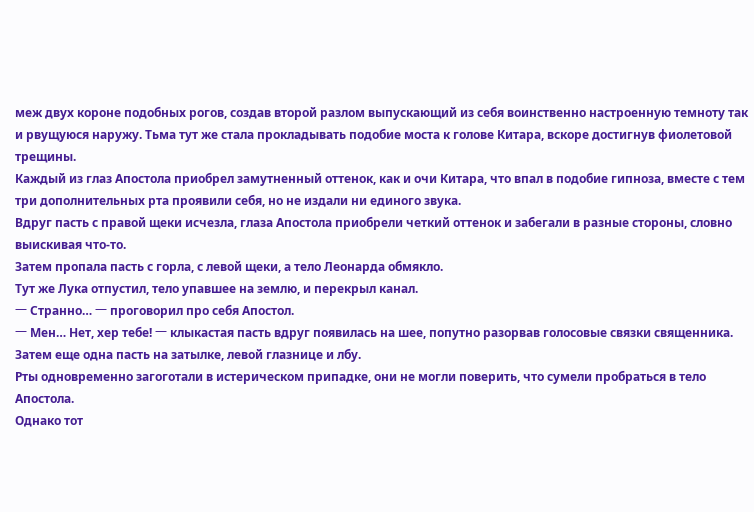меж двух короне подобных рогов, создав второй разлом выпускающий из себя воинственно настроенную темноту так и рвущуюся наружу. Тьма тут же стала прокладывать подобие моста к голове Китара, вскоре достигнув фиолетовой трещины.
Каждый из глаз Апостола приобрел замутненный оттенок, как и очи Китара, что впал в подобие гипноза, вместе с тем три дополнительных рта проявили себя, но не издали ни единого звука.
Вдруг пасть с правой щеки исчезла, глаза Апостола приобрели четкий оттенок и забегали в разные стороны, словно выискивая что-то.
Затем пропала пасть с горла, с левой щеки, а тело Леонарда обмякло.
Тут же Лука отпустил, тело упавшее на землю, и перекрыл канал.
一 Странно… 一 проговорил про себя Апостол.
一 Мен… Нет, хер тебе! 一 клыкастая пасть вдруг появилась на шее, попутно разорвав голосовые связки священника.
Затем еще одна пасть на затылке, левой глазнице и лбу.
Рты одновременно загоготали в истерическом припадке, они не могли поверить, что сумели пробраться в тело Апостола.
Однако тот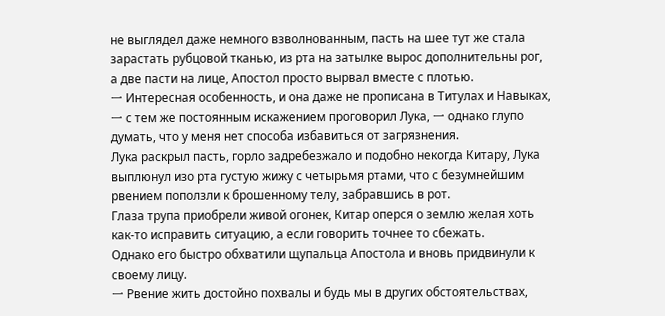не выглядел даже немного взволнованным, пасть на шее тут же стала зарастать рубцовой тканью, из рта на затылке вырос дополнительны рог, а две пасти на лице, Апостол просто вырвал вместе с плотью.
一 Интересная особенность, и она даже не прописана в Титулах и Навыках, 一 с тем же постоянным искажением проговорил Лука, 一 однако глупо думать, что у меня нет способа избавиться от загрязнения.
Лука раскрыл пасть, горло задребезжало и подобно некогда Китару, Лука выплюнул изо рта густую жижу с четырьмя ртами, что с безумнейшим рвением поползли к брошенному телу, забравшись в рот.
Глаза трупа приобрели живой огонек, Китар оперся о землю желая хоть как-то исправить ситуацию, а если говорить точнее то сбежать.
Однако его быстро обхватили щупальца Апостола и вновь придвинули к своему лицу.
一 Рвение жить достойно похвалы и будь мы в других обстоятельствах,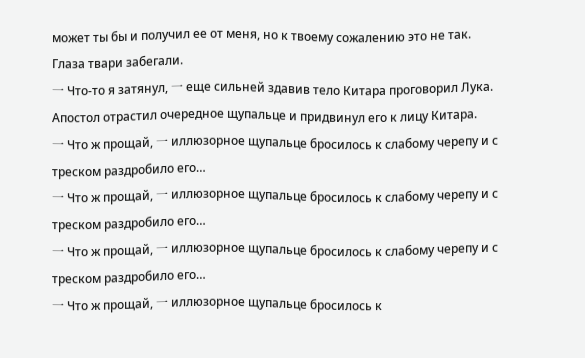может ты бы и получил ее от меня, но к твоему сожалению это не так.
Глаза твари забегали.
一 Что-то я затянул, 一 еще сильней здавив тело Китара проговорил Лука.
Апостол отрастил очередное щупальце и придвинул его к лицу Китара.
一 Что ж прощай, 一 иллюзорное щупальце бросилось к слабому черепу и с треском раздробило его…
一 Что ж прощай, 一 иллюзорное щупальце бросилось к слабому черепу и с треском раздробило его…
一 Что ж прощай, 一 иллюзорное щупальце бросилось к слабому черепу и с треском раздробило его…
一 Что ж прощай, 一 иллюзорное щупальце бросилось к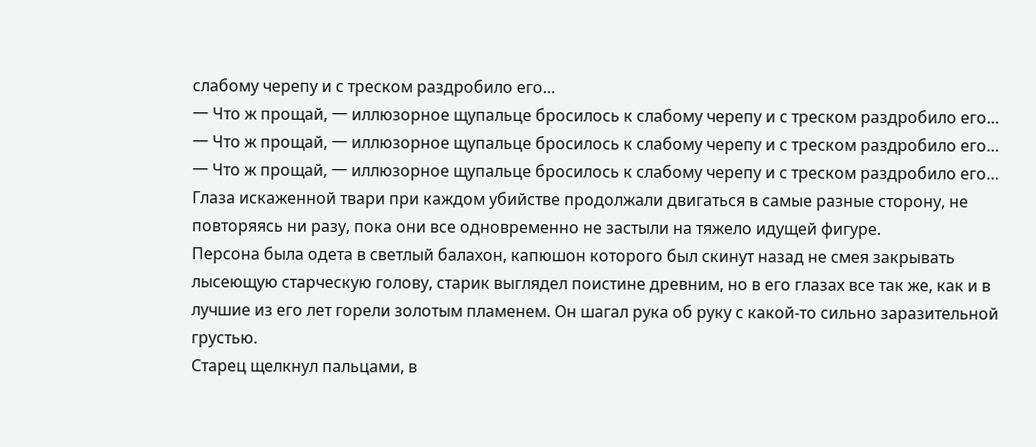слабому черепу и с треском раздробило его…
一 Что ж прощай, 一 иллюзорное щупальце бросилось к слабому черепу и с треском раздробило его…
一 Что ж прощай, 一 иллюзорное щупальце бросилось к слабому черепу и с треском раздробило его…
一 Что ж прощай, 一 иллюзорное щупальце бросилось к слабому черепу и с треском раздробило его…
Глаза искаженной твари при каждом убийстве продолжали двигаться в самые разные сторону, не повторяясь ни разу, пока они все одновременно не застыли на тяжело идущей фигуре.
Персона была одета в светлый балахон, капюшон которого был скинут назад не смея закрывать лысеющую старческую голову, старик выглядел поистине древним, но в его глазах все так же, как и в лучшие из его лет горели золотым пламенем. Он шагал рука об руку с какой-то сильно заразительной грустью.
Старец щелкнул пальцами, в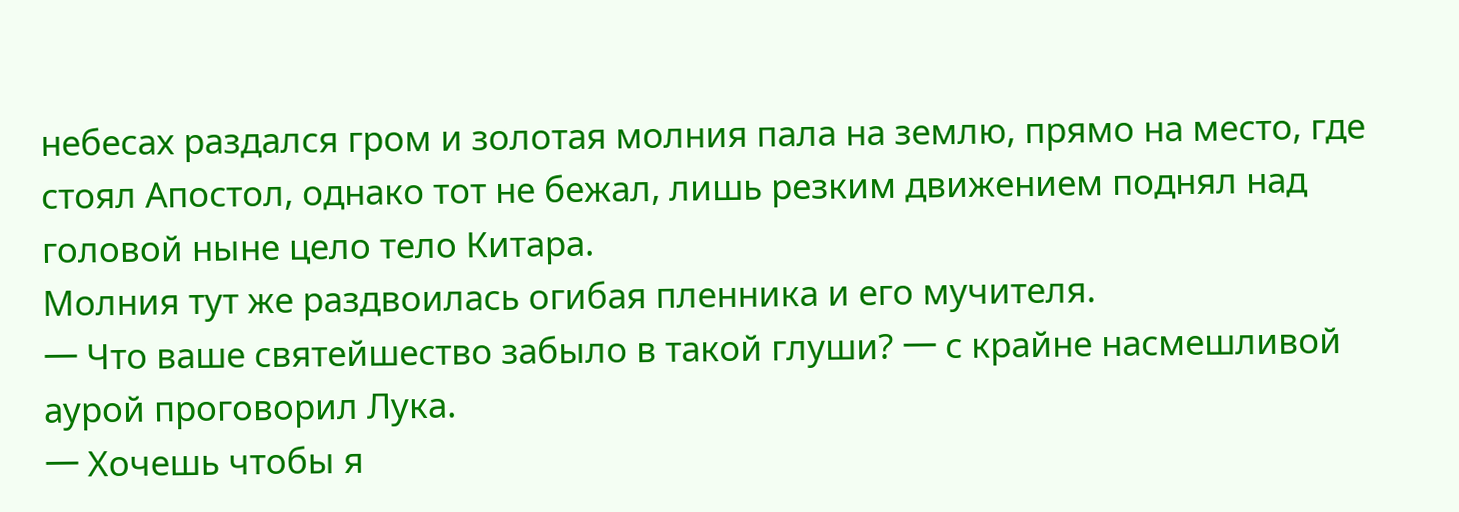небесах раздался гром и золотая молния пала на землю, прямо на место, где стоял Апостол, однако тот не бежал, лишь резким движением поднял над головой ныне цело тело Китара.
Молния тут же раздвоилась огибая пленника и его мучителя.
一 Что ваше святейшество забыло в такой глуши? 一 с крайне насмешливой аурой проговорил Лука.
一 Хочешь чтобы я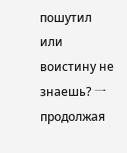пошутил или воистину не знаешь? 一 продолжая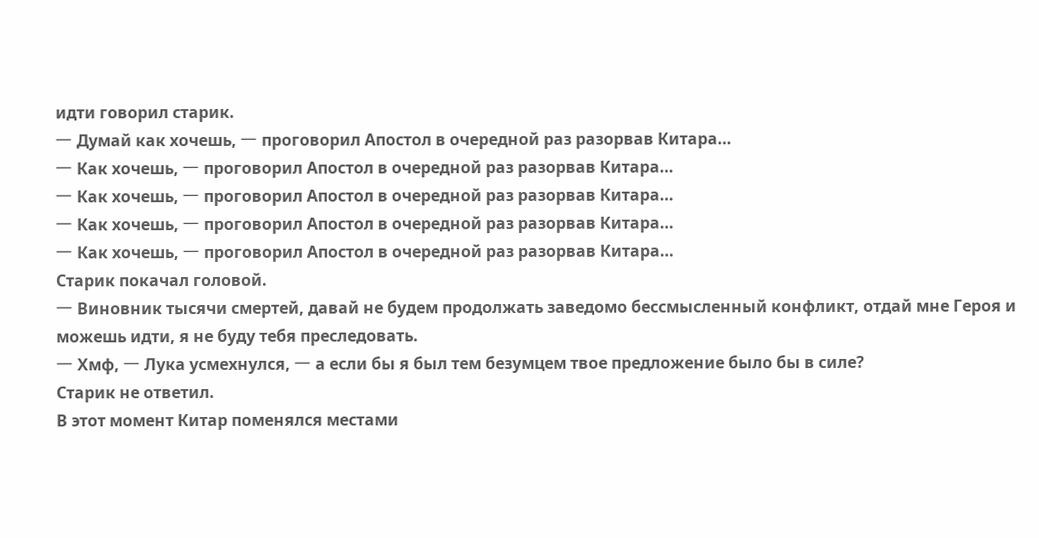идти говорил старик.
一 Думай как хочешь, 一 проговорил Апостол в очередной раз разорвав Китара…
一 Как хочешь, 一 проговорил Апостол в очередной раз разорвав Китара…
一 Как хочешь, 一 проговорил Апостол в очередной раз разорвав Китара…
一 Как хочешь, 一 проговорил Апостол в очередной раз разорвав Китара…
一 Как хочешь, 一 проговорил Апостол в очередной раз разорвав Китара…
Старик покачал головой.
一 Виновник тысячи смертей, давай не будем продолжать заведомо бессмысленный конфликт, отдай мне Героя и можешь идти, я не буду тебя преследовать.
一 Хмф, 一 Лука усмехнулся, 一 а если бы я был тем безумцем твое предложение было бы в силе?
Старик не ответил.
В этот момент Китар поменялся местами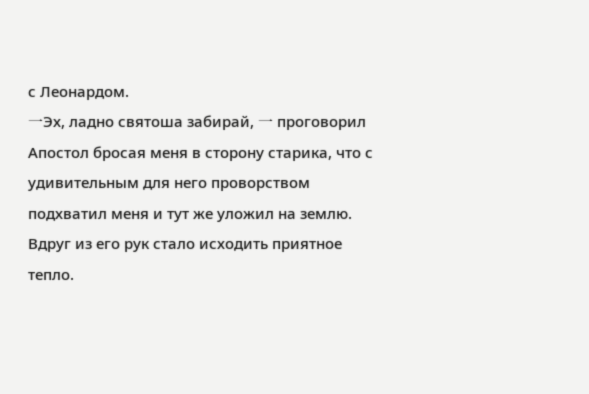с Леонардом.
一Эх, ладно святоша забирай, 一 проговорил Апостол бросая меня в сторону старика, что с удивительным для него проворством подхватил меня и тут же уложил на землю.
Вдруг из его рук стало исходить приятное тепло.